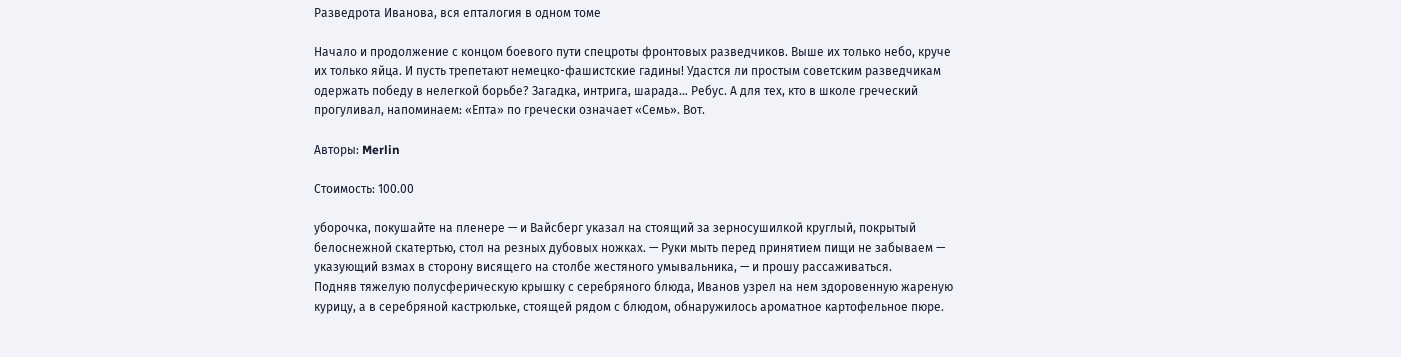Разведрота Иванова, вся епталогия в одном томе

Начало и продолжение с концом боевого пути спецроты фронтовых разведчиков. Выше их только небо, круче их только яйца. И пусть трепетают немецко-фашистские гадины! Удастся ли простым советским разведчикам одержать победу в нелегкой борьбе? Загадка, интрига, шарада… Ребус. А для тех, кто в школе греческий прогуливал, напоминаем: «Епта» по гречески означает «Семь». Вот.

Авторы: Merlin

Стоимость: 100.00

уборочка, покушайте на пленере — и Вайсберг указал на стоящий за зерносушилкой круглый, покрытый белоснежной скатертью, стол на резных дубовых ножках. — Руки мыть перед принятием пищи не забываем — указующий взмах в сторону висящего на столбе жестяного умывальника, — и прошу рассаживаться.
Подняв тяжелую полусферическую крышку с серебряного блюда, Иванов узрел на нем здоровенную жареную курицу, а в серебряной кастрюльке, стоящей рядом с блюдом, обнаружилось ароматное картофельное пюре.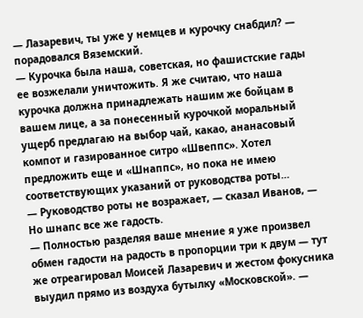— Лазаревич, ты уже у немцев и курочку снабдил? — порадовался Вяземский.
— Курочка была наша, советская, но фашистские гады ее возжелали уничтожить. Я же считаю, что наша курочка должна принадлежать нашим же бойцам в вашем лице, а за понесенный курочкой моральный ущерб предлагаю на выбор чай, какао, ананасовый компот и газированное ситро «Швеппс». Хотел предложить еще и «Шнаппс», но пока не имею соответствующих указаний от руководства роты…
— Руководство роты не возражает, — сказал Иванов, — Но шнапс все же гадость.
— Полностью разделяя ваше мнение я уже произвел обмен гадости на радость в пропорции три к двум — тут же отреагировал Моисей Лазаревич и жестом фокусника выудил прямо из воздуха бутылку «Московской». —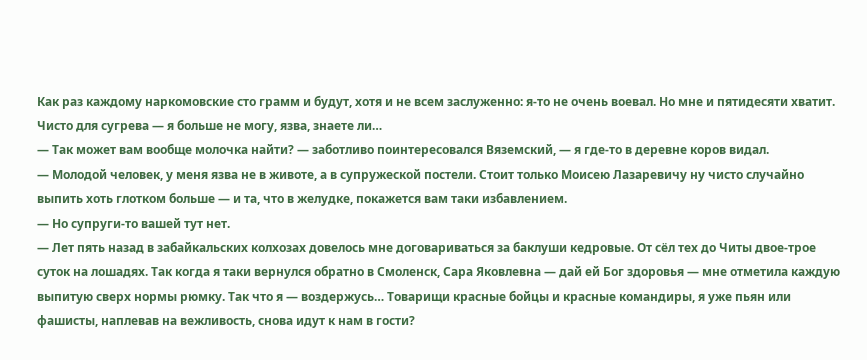Как раз каждому наркомовские сто грамм и будут, хотя и не всем заслуженно: я-то не очень воевал. Но мне и пятидесяти хватит. Чисто для сугрева — я больше не могу, язва, знаете ли…
— Так может вам вообще молочка найти? — заботливо поинтересовался Вяземский, — я где-то в деревне коров видал.
— Молодой человек, у меня язва не в животе, а в супружеской постели. Стоит только Моисею Лазаревичу ну чисто случайно выпить хоть глотком больше — и та, что в желудке, покажется вам таки избавлением.
— Но супруги-то вашей тут нет.
— Лет пять назад в забайкальских колхозах довелось мне договариваться за баклуши кедровые. От сёл тех до Читы двое-трое суток на лошадях. Так когда я таки вернулся обратно в Смоленск, Сара Яковлевна — дай ей Бог здоровья — мне отметила каждую выпитую сверх нормы рюмку. Так что я — воздержусь… Товарищи красные бойцы и красные командиры, я уже пьян или фашисты, наплевав на вежливость, снова идут к нам в гости?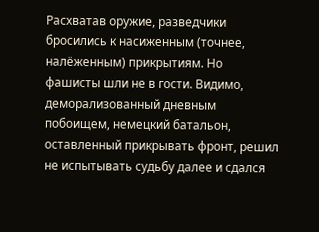Расхватав оружие, разведчики бросились к насиженным (точнее, налёженным) прикрытиям. Но фашисты шли не в гости. Видимо, деморализованный дневным побоищем, немецкий батальон, оставленный прикрывать фронт, решил не испытывать судьбу далее и сдался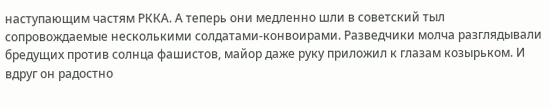наступающим частям РККА. А теперь они медленно шли в советский тыл сопровождаемые несколькими солдатами-конвоирами. Разведчики молча разглядывали бредущих против солнца фашистов, майор даже руку приложил к глазам козырьком. И вдруг он радостно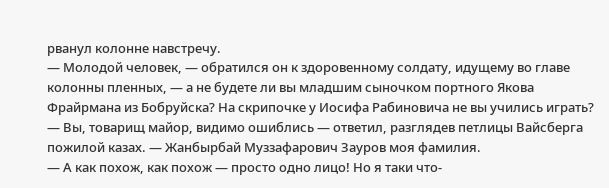рванул колонне навстречу.
— Молодой человек, — обратился он к здоровенному солдату, идущему во главе колонны пленных, — а не будете ли вы младшим сыночком портного Якова Фрайрмана из Бобруйска? На скрипочке у Иосифа Рабиновича не вы учились играть?
— Вы, товарищ майор, видимо ошиблись — ответил, разглядев петлицы Вайсберга пожилой казах. — Жанбырбай Муззафарович Зауров моя фамилия.
— А как похож, как похож — просто одно лицо! Но я таки что-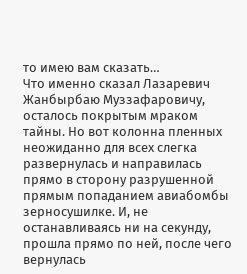то имею вам сказать…
Что именно сказал Лазаревич Жанбырбаю Муззафаровичу, осталось покрытым мраком тайны. Но вот колонна пленных неожиданно для всех слегка развернулась и направилась прямо в сторону разрушенной прямым попаданием авиабомбы зерносушилке. И, не останавливаясь ни на секунду, прошла прямо по ней, после чего вернулась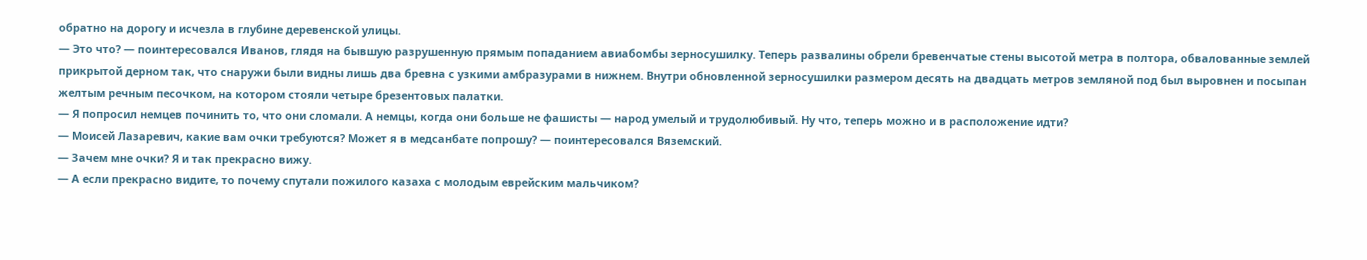обратно на дорогу и исчезла в глубине деревенской улицы.
— Это что? — поинтересовался Иванов, глядя на бывшую разрушенную прямым попаданием авиабомбы зерносушилку. Теперь развалины обрели бревенчатые стены высотой метра в полтора, обвалованные землей прикрытой дерном так, что снаружи были видны лишь два бревна с узкими амбразурами в нижнем. Внутри обновленной зерносушилки размером десять на двадцать метров земляной под был выровнен и посыпан желтым речным песочком, на котором стояли четыре брезентовых палатки.
— Я попросил немцев починить то, что они сломали. А немцы, когда они больше не фашисты — народ умелый и трудолюбивый. Ну что, теперь можно и в расположение идти?
— Моисей Лазаревич, какие вам очки требуются? Может я в медсанбате попрошу? — поинтересовался Вяземский.
— Зачем мне очки? Я и так прекрасно вижу.
— А если прекрасно видите, то почему спутали пожилого казаха с молодым еврейским мальчиком?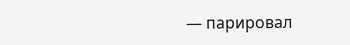— парировал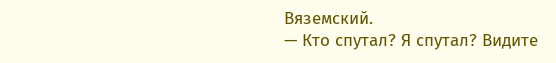Вяземский.
— Кто спутал? Я спутал? Видите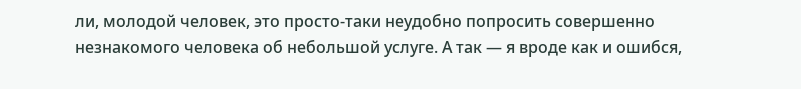ли, молодой человек, это просто-таки неудобно попросить совершенно незнакомого человека об небольшой услуге. А так — я вроде как и ошибся,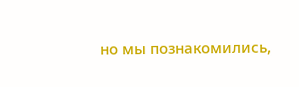но мы познакомились,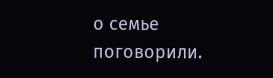о семье поговорили.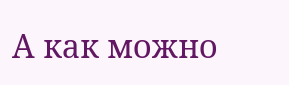А как можно